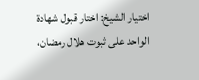اختيار الشيخ: اختار قبول شهادة الواحد على ثبوت هلال رمضان،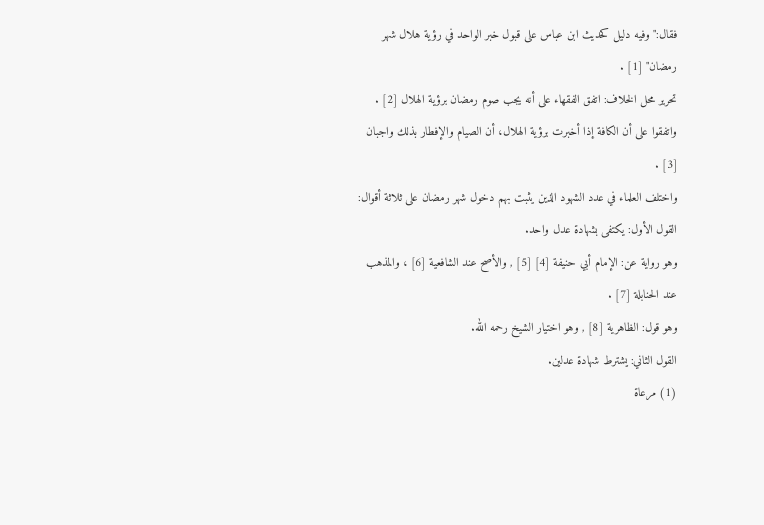فقال:"وفيه دليل كحديث ابن عباس على قبول خبر الواحد في رؤية هلال شهر رمضان" [1] .
تحرير محل الخلاف: اتفق الفقهاء على أنه يجب صوم رمضان برؤية الهلال [2] .
واتفقوا على أن الكافة إذا أخبرت برؤية الهلال، أن الصيام والإفطار بذلك واجبان [3] .
واختلف العلماء في عدد الشهود الذين يثبت بهم دخول شهر رمضان على ثلاثة أقوال:
القول الأول: يكتفى بشهادة عدل واحد.
وهو رواية عن: الإمام أبي حنيفة [4] [5] , والأصح عند الشافعية [6] ، والمذهب عند الحنابلة [7] .
وهو قول: الظاهرية [8] , وهو اختيار الشيخ رحمه الله.
القول الثاني: يشترط شهادة عدلين.
(1) مرعاة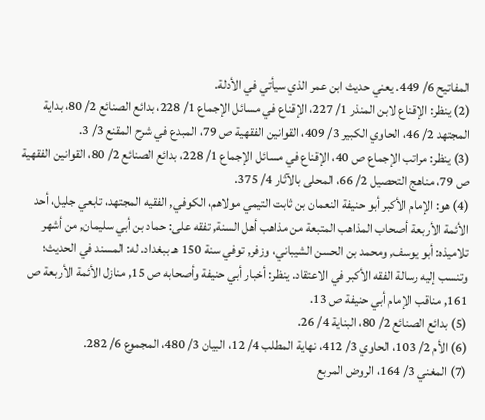المفاتيح 6/ 449. يعني حديث ابن عمر الذي سيأتي في الأدلة.
(2) ينظر: الإقناع لابن المنذر 1/ 227، الإقناع في مسائل الإجماع 1/ 228، بدائع الصنائع 2/ 80، بداية المجتهد 2/ 46، الحاوي الكبير 3/ 409، القوانين الفقهية ص 79، المبدع في شرح المقنع 3/ 3.
(3) ينظر: مراتب الإجماع ص 40، الإقناع في مسائل الإجماع 1/ 228، بدائع الصنائع 2/ 80، القوانين الفقهية ص 79، مناهج التحصيل 2/ 66، المحلى بالآثار 4/ 375.
(4) هو: الإمام الأكبر أبو حنيفة النعمان بن ثابت التيمي مولاهم، الكوفي, الفقيه المجتهد، تابعي جليل، أحد الأئمة الأربعة أصحاب المذاهب المتبعة من مذاهب أهل السنة, تفقه على: حماد بن أبي سليمان, من أشهر تلاميذه: أبو يوسف, ومحمد بن الحسن الشيباني، وزفر, توفي سنة 150 هـ ببغداد. له: المسند في الحديث؛ وتنسب إليه رسالة الفقه الأكبر في الاعتقاد. ينظر: أخبار أبي حنيفة وأصحابه ص 15, منازل الأئمة الأربعة ص 161, مناقب الإمام أبي حنيفة ص 13.
(5) بدائع الصنائع 2/ 80، البناية 4/ 26.
(6) الأم 2/ 103، الحاوي 3/ 412، نهاية المطلب 4/ 12، البيان 3/ 480، المجموع 6/ 282.
(7) المغني 3/ 164، الروض المربع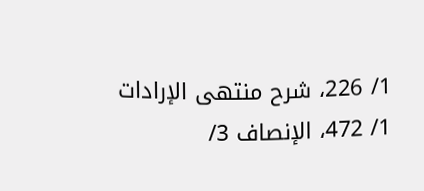1/ 226، شرح منتهى الإرادات 1/ 472، الإنصاف 3/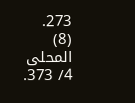273.
(8) المحلى 4/ 373.